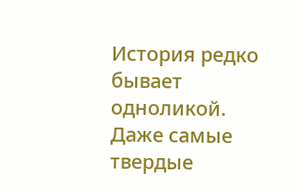История редко бывает одноликой. Даже самые твердые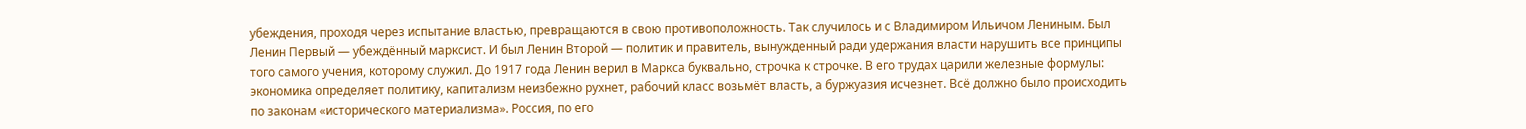убеждения, проходя через испытание властью, превращаются в свою противоположность. Так случилось и с Владимиром Ильичом Лениным. Был Ленин Первый — убеждённый марксист. И был Ленин Второй — политик и правитель, вынужденный ради удержания власти нарушить все принципы того самого учения, которому служил. До 1917 года Ленин верил в Маркса буквально, строчка к строчке. В его трудах царили железные формулы: экономика определяет политику, капитализм неизбежно рухнет, рабочий класс возьмёт власть, а буржуазия исчезнет. Всё должно было происходить по законам «исторического материализма». Россия, по его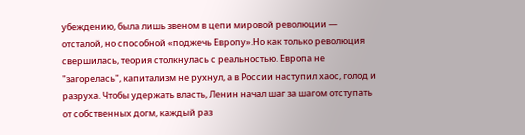убеждению, была лишь звеном в цепи мировой революции — отсталой, но способной «поджечь Европу».Но как только революция свершилась, теория столкнулась с реальностью. Европа не "загорелась", капитализм не рухнул, а в России наступил хаос, голод и разруха. Чтобы удержать власть, Ленин начал шаг за шагом отступать от собственных догм, каждый раз